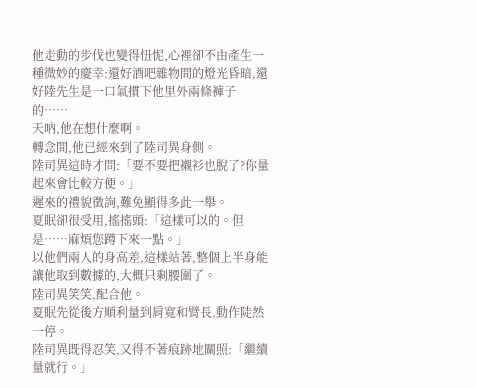他走動的步伐也變得忸怩,心裡卻不由產生一種微妙的慶幸:還好酒吧雜物間的燈光昏暗,還好陸先生是一口氣摜下他里外兩條褲子的……
天吶,他在想什麼啊。
轉念間,他已經來到了陸司異身側。
陸司異這時才問:「要不要把襯衫也脫了?你量起來會比較方便。」
遲來的禮貌徵詢,難免顯得多此一舉。
夏眠卻很受用,搖搖頭:「這樣可以的。但是……麻煩您蹲下來一點。」
以他們兩人的身高差,這樣站著,整個上半身能讓他取到數據的,大概只剩腰圍了。
陸司異笑笑,配合他。
夏眠先從後方順利量到肩寬和臂長,動作陡然一停。
陸司異既得忍笑,又得不著痕跡地關照:「繼續量就行。」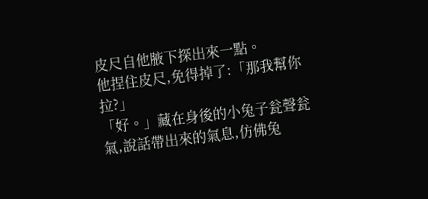皮尺自他腋下探出來一點。
他捏住皮尺,免得掉了:「那我幫你拉?」
「好。」藏在身後的小兔子瓮聲瓮氣,說話帶出來的氣息,仿佛兔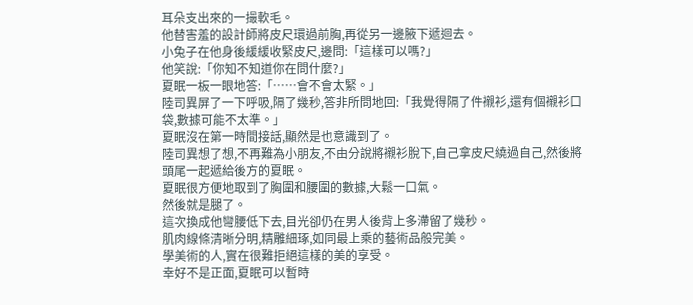耳朵支出來的一撮軟毛。
他替害羞的設計師將皮尺環過前胸,再從另一邊腋下遞迴去。
小兔子在他身後緩緩收緊皮尺,邊問:「這樣可以嗎?」
他笑說:「你知不知道你在問什麼?」
夏眠一板一眼地答:「……會不會太緊。」
陸司異屏了一下呼吸,隔了幾秒,答非所問地回:「我覺得隔了件襯衫,還有個襯衫口袋,數據可能不太準。」
夏眠沒在第一時間接話,顯然是也意識到了。
陸司異想了想,不再難為小朋友,不由分說將襯衫脫下,自己拿皮尺繞過自己,然後將頭尾一起遞給後方的夏眠。
夏眠很方便地取到了胸圍和腰圍的數據,大鬆一口氣。
然後就是腿了。
這次換成他彎腰低下去,目光卻仍在男人後背上多滯留了幾秒。
肌肉線條清晰分明,精雕細琢,如同最上乘的藝術品般完美。
學美術的人,實在很難拒絕這樣的美的享受。
幸好不是正面,夏眠可以暫時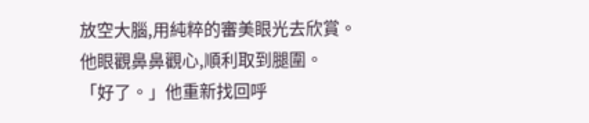放空大腦,用純粹的審美眼光去欣賞。
他眼觀鼻鼻觀心,順利取到腿圍。
「好了。」他重新找回呼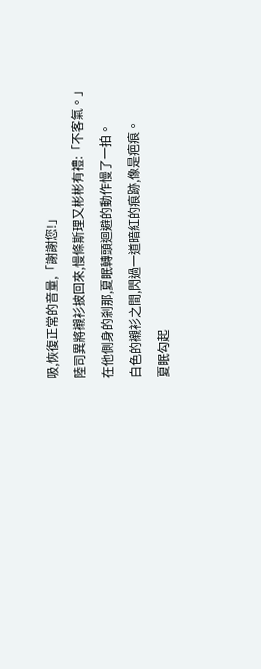吸,恢復正常的音量,「謝謝您!」
陸司異將襯衫披回來,慢條斯理又彬彬有禮:「不客氣。」
在他側身的剎那,夏眠轉頭迴避的動作慢了一拍。
白色的襯衫之間,閃過一道暗紅的痕跡,像是疤痕。
夏眠勾起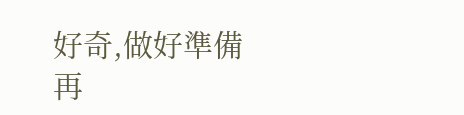好奇,做好準備再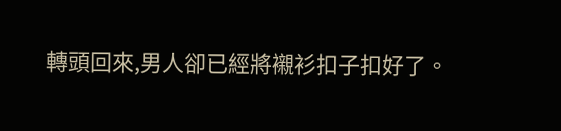轉頭回來,男人卻已經將襯衫扣子扣好了。